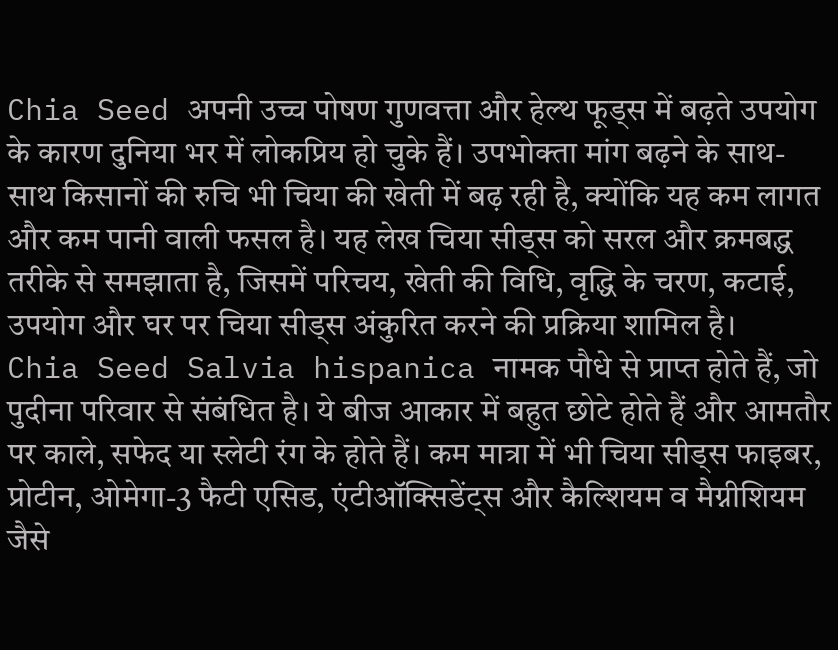Chia Seed अपनी उच्च पोषण गुणवत्ता और हेल्थ फूड्स में बढ़ते उपयोग के कारण दुनिया भर में लोकप्रिय हो चुके हैं। उपभोक्ता मांग बढ़ने के साथ-साथ किसानों की रुचि भी चिया की खेती में बढ़ रही है, क्योंकि यह कम लागत और कम पानी वाली फसल है। यह लेख चिया सीड्स को सरल और क्रमबद्ध तरीके से समझाता है, जिसमें परिचय, खेती की विधि, वृद्धि के चरण, कटाई, उपयोग और घर पर चिया सीड्स अंकुरित करने की प्रक्रिया शामिल है।
Chia Seed Salvia hispanica नामक पौधे से प्राप्त होते हैं, जो पुदीना परिवार से संबंधित है। ये बीज आकार में बहुत छोटे होते हैं और आमतौर पर काले, सफेद या स्लेटी रंग के होते हैं। कम मात्रा में भी चिया सीड्स फाइबर, प्रोटीन, ओमेगा-3 फैटी एसिड, एंटीऑक्सिडेंट्स और कैल्शियम व मैग्नीशियम जैसे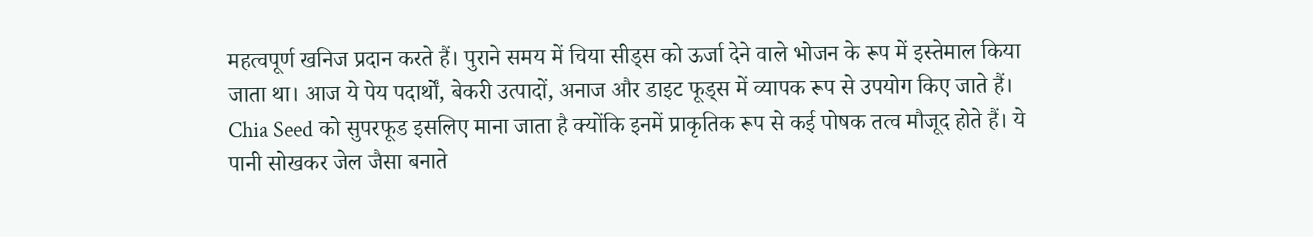महत्वपूर्ण खनिज प्रदान करते हैं। पुराने समय में चिया सीड्स को ऊर्जा देने वाले भोजन के रूप में इस्तेमाल किया जाता था। आज ये पेय पदार्थों, बेकरी उत्पादों, अनाज और डाइट फूड्स में व्यापक रूप से उपयोग किए जाते हैं।
Chia Seed को सुपरफूड इसलिए माना जाता है क्योंकि इनमें प्राकृतिक रूप से कई पोषक तत्व मौजूद होते हैं। ये पानी सोखकर जेल जैसा बनाते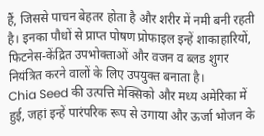हैं, जिससे पाचन बेहतर होता है और शरीर में नमी बनी रहती है। इनका पौधों से प्राप्त पोषण प्रोफाइल इन्हें शाकाहारियों, फिटनेस-केंद्रित उपभोक्ताओं और वजन व ब्लड शुगर नियंत्रित करने वालों के लिए उपयुक्त बनाता है।
Chia Seed की उत्पत्ति मेक्सिको और मध्य अमेरिका में हुई, जहां इन्हें पारंपरिक रूप से उगाया और ऊर्जा भोजन के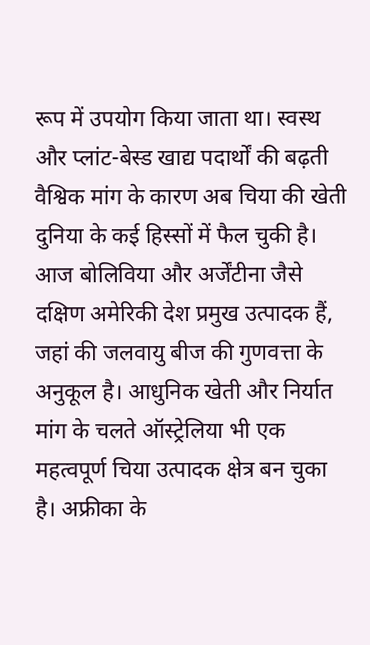रूप में उपयोग किया जाता था। स्वस्थ और प्लांट-बेस्ड खाद्य पदार्थों की बढ़ती वैश्विक मांग के कारण अब चिया की खेती दुनिया के कई हिस्सों में फैल चुकी है। आज बोलिविया और अर्जेंटीना जैसे दक्षिण अमेरिकी देश प्रमुख उत्पादक हैं, जहां की जलवायु बीज की गुणवत्ता के अनुकूल है। आधुनिक खेती और निर्यात मांग के चलते ऑस्ट्रेलिया भी एक महत्वपूर्ण चिया उत्पादक क्षेत्र बन चुका है। अफ्रीका के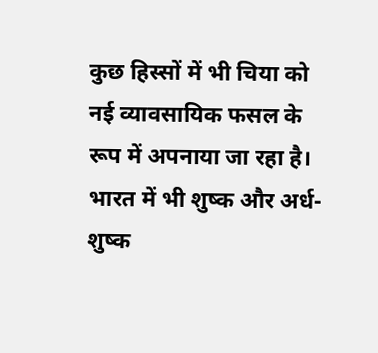कुछ हिस्सों में भी चिया को नई व्यावसायिक फसल के रूप में अपनाया जा रहा है। भारत में भी शुष्क और अर्ध-शुष्क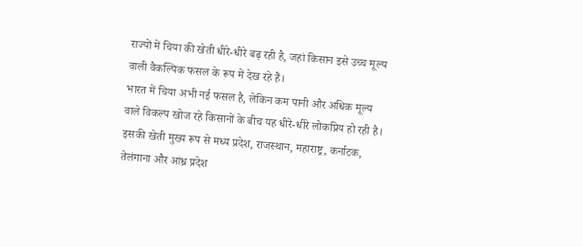राज्यों में चिया की खेती धीरे-धीरे बढ़ रही है, जहां किसान इसे उच्च मूल्य वाली वैकल्पिक फसल के रूप में देख रहे हैं।
भारत में चिया अभी नई फसल है, लेकिन कम पानी और अधिक मूल्य वाले विकल्प खोज रहे किसानों के बीच यह धीरे-धीरे लोकप्रिय हो रही है। इसकी खेती मुख्य रूप से मध्य प्रदेश, राजस्थान, महाराष्ट्र, कर्नाटक, तेलंगाना और आंध्र प्रदेश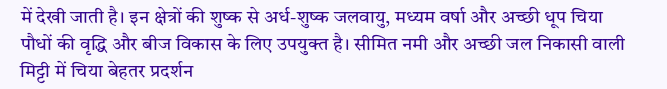में देखी जाती है। इन क्षेत्रों की शुष्क से अर्ध-शुष्क जलवायु, मध्यम वर्षा और अच्छी धूप चिया पौधों की वृद्धि और बीज विकास के लिए उपयुक्त है। सीमित नमी और अच्छी जल निकासी वाली मिट्टी में चिया बेहतर प्रदर्शन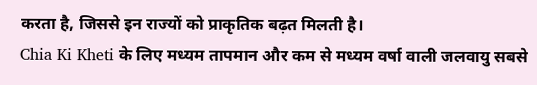करता है, जिससे इन राज्यों को प्राकृतिक बढ़त मिलती है।
Chia Ki Kheti के लिए मध्यम तापमान और कम से मध्यम वर्षा वाली जलवायु सबसे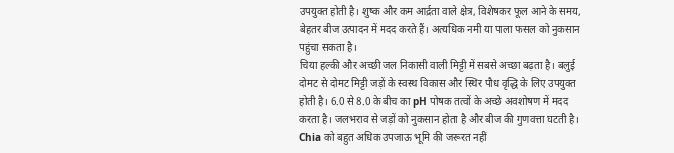उपयुक्त होती है। शुष्क और कम आर्द्रता वाले क्षेत्र, विशेषकर फूल आने के समय, बेहतर बीज उत्पादन में मदद करते हैं। अत्यधिक नमी या पाला फसल को नुकसान पहुंचा सकता है।
चिया हल्की और अच्छी जल निकासी वाली मिट्टी में सबसे अच्छा बढ़ता है। बलुई दोमट से दोमट मिट्टी जड़ों के स्वस्थ विकास और स्थिर पौध वृद्धि के लिए उपयुक्त होती है। 6.0 से 8.0 के बीच का pH पोषक तत्वों के अच्छे अवशोषण में मदद करता है। जलभराव से जड़ों को नुकसान होता है और बीज की गुणवत्ता घटती है। Chia को बहुत अधिक उपजाऊ भूमि की जरूरत नहीं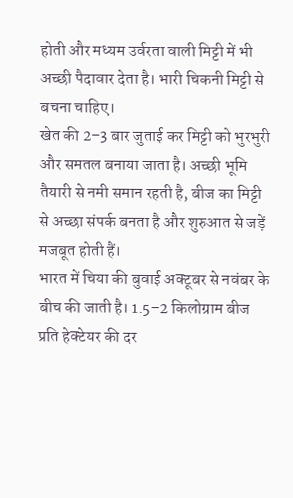होती और मध्यम उर्वरता वाली मिट्टी में भी अच्छी पैदावार देता है। भारी चिकनी मिट्टी से बचना चाहिए।
खेत की 2–3 बार जुताई कर मिट्टी को भुरभुरी और समतल बनाया जाता है। अच्छी भूमि तैयारी से नमी समान रहती है, बीज का मिट्टी से अच्छा संपर्क बनता है और शुरुआत से जड़ें मजबूत होती हैं।
भारत में चिया की बुवाई अक्टूबर से नवंबर के बीच की जाती है। 1.5–2 किलोग्राम बीज प्रति हेक्टेयर की दर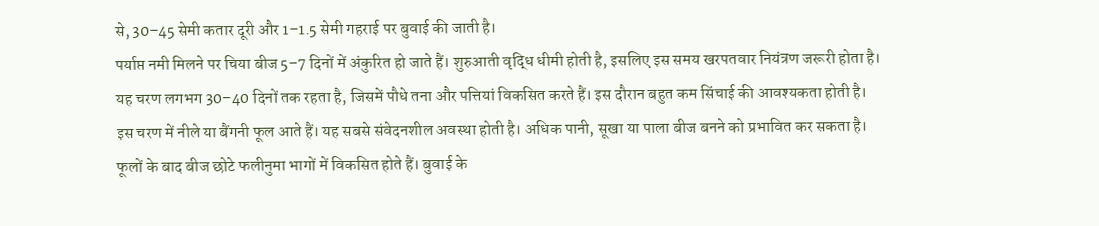से, 30–45 सेमी कतार दूरी और 1–1.5 सेमी गहराई पर बुवाई की जाती है।
पर्याप्त नमी मिलने पर चिया बीज 5–7 दिनों में अंकुरित हो जाते हैं। शुरुआती वृद्धि धीमी होती है, इसलिए इस समय खरपतवार नियंत्रण जरूरी होता है।
यह चरण लगभग 30–40 दिनों तक रहता है, जिसमें पौधे तना और पत्तियां विकसित करते हैं। इस दौरान बहुत कम सिंचाई की आवश्यकता होती है।
इस चरण में नीले या बैंगनी फूल आते हैं। यह सबसे संवेदनशील अवस्था होती है। अधिक पानी, सूखा या पाला बीज बनने को प्रभावित कर सकता है।
फूलों के बाद बीज छोटे फलीनुमा भागों में विकसित होते हैं। बुवाई के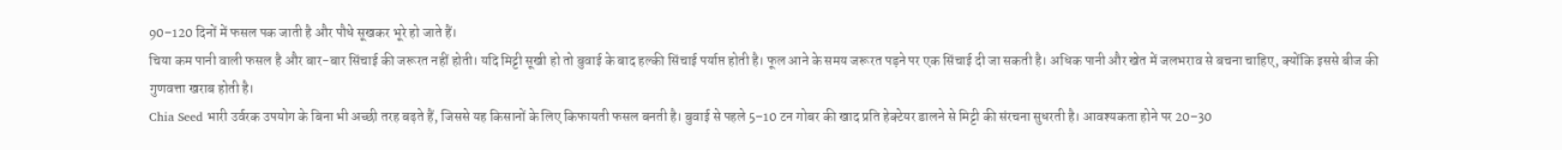90–120 दिनों में फसल पक जाती है और पौधे सूखकर भूरे हो जाते हैं।
चिया कम पानी वाली फसल है और बार-बार सिंचाई की जरूरत नहीं होती। यदि मिट्टी सूखी हो तो बुवाई के बाद हल्की सिंचाई पर्याप्त होती है। फूल आने के समय जरूरत पड़ने पर एक सिंचाई दी जा सकती है। अधिक पानी और खेत में जलभराव से बचना चाहिए, क्योंकि इससे बीज की गुणवत्ता खराब होती है।
Chia Seed भारी उर्वरक उपयोग के बिना भी अच्छी तरह बढ़ते हैं, जिससे यह किसानों के लिए किफायती फसल बनती है। बुवाई से पहले 5–10 टन गोबर की खाद प्रति हेक्टेयर डालने से मिट्टी की संरचना सुधरती है। आवश्यकता होने पर 20–30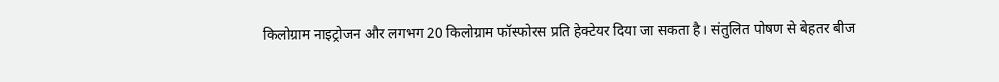किलोग्राम नाइट्रोजन और लगभग 20 किलोग्राम फॉस्फोरस प्रति हेक्टेयर दिया जा सकता है। संतुलित पोषण से बेहतर बीज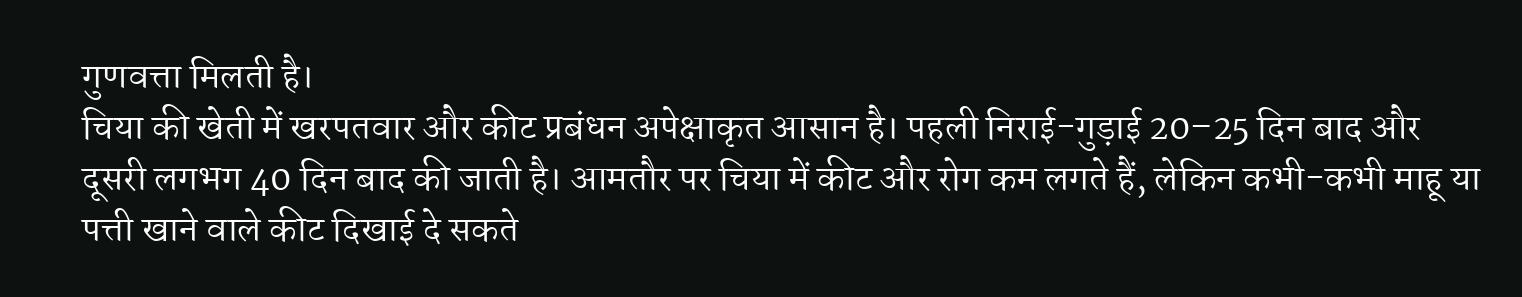गुणवत्ता मिलती है।
चिया की खेती में खरपतवार और कीट प्रबंधन अपेक्षाकृत आसान है। पहली निराई-गुड़ाई 20–25 दिन बाद और दूसरी लगभग 40 दिन बाद की जाती है। आमतौर पर चिया में कीट और रोग कम लगते हैं, लेकिन कभी-कभी माहू या पत्ती खाने वाले कीट दिखाई दे सकते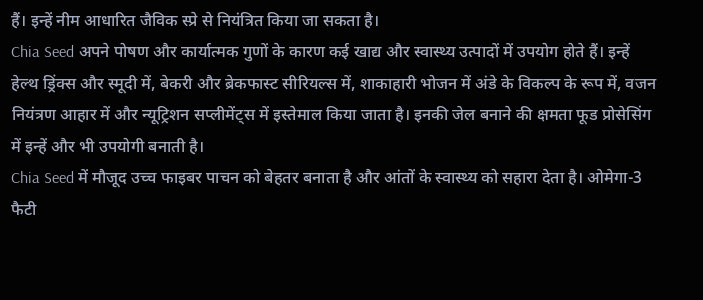हैं। इन्हें नीम आधारित जैविक स्प्रे से नियंत्रित किया जा सकता है।
Chia Seed अपने पोषण और कार्यात्मक गुणों के कारण कई खाद्य और स्वास्थ्य उत्पादों में उपयोग होते हैं। इन्हें हेल्थ ड्रिंक्स और स्मूदी में, बेकरी और ब्रेकफास्ट सीरियल्स में, शाकाहारी भोजन में अंडे के विकल्प के रूप में, वजन नियंत्रण आहार में और न्यूट्रिशन सप्लीमेंट्स में इस्तेमाल किया जाता है। इनकी जेल बनाने की क्षमता फूड प्रोसेसिंग में इन्हें और भी उपयोगी बनाती है।
Chia Seed में मौजूद उच्च फाइबर पाचन को बेहतर बनाता है और आंतों के स्वास्थ्य को सहारा देता है। ओमेगा-3 फैटी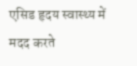एसिड हृदय स्वास्थ्य में मदद करते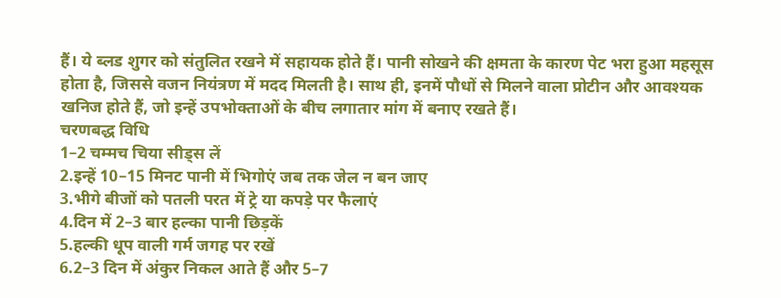हैं। ये ब्लड शुगर को संतुलित रखने में सहायक होते हैं। पानी सोखने की क्षमता के कारण पेट भरा हुआ महसूस होता है, जिससे वजन नियंत्रण में मदद मिलती है। साथ ही, इनमें पौधों से मिलने वाला प्रोटीन और आवश्यक खनिज होते हैं, जो इन्हें उपभोक्ताओं के बीच लगातार मांग में बनाए रखते हैं।
चरणबद्ध विधि
1–2 चम्मच चिया सीड्स लें
2.इन्हें 10–15 मिनट पानी में भिगोएं जब तक जेल न बन जाए
3.भीगे बीजों को पतली परत में ट्रे या कपड़े पर फैलाएं
4.दिन में 2–3 बार हल्का पानी छिड़कें
5.हल्की धूप वाली गर्म जगह पर रखें
6.2–3 दिन में अंकुर निकल आते हैं और 5–7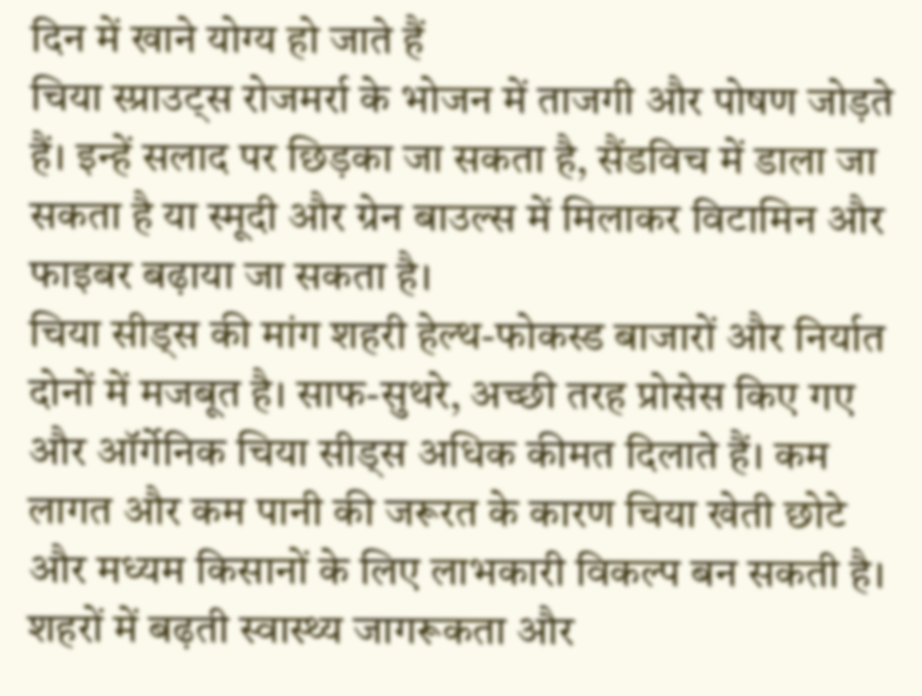दिन में खाने योग्य हो जाते हैं
चिया स्प्राउट्स रोजमर्रा के भोजन में ताजगी और पोषण जोड़ते हैं। इन्हें सलाद पर छिड़का जा सकता है, सैंडविच में डाला जा सकता है या स्मूदी और ग्रेन बाउल्स में मिलाकर विटामिन और फाइबर बढ़ाया जा सकता है।
चिया सीड्स की मांग शहरी हेल्थ-फोकस्ड बाजारों और निर्यात दोनों में मजबूत है। साफ-सुथरे, अच्छी तरह प्रोसेस किए गए और ऑर्गेनिक चिया सीड्स अधिक कीमत दिलाते हैं। कम लागत और कम पानी की जरूरत के कारण चिया खेती छोटे और मध्यम किसानों के लिए लाभकारी विकल्प बन सकती है।
शहरों में बढ़ती स्वास्थ्य जागरूकता और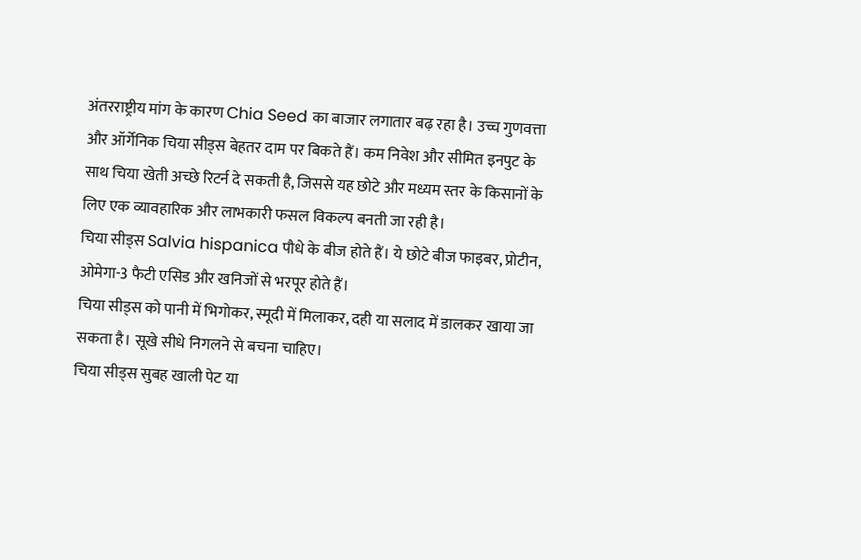अंतरराष्ट्रीय मांग के कारण Chia Seed का बाजार लगातार बढ़ रहा है। उच्च गुणवत्ता और ऑर्गेनिक चिया सीड्स बेहतर दाम पर बिकते हैं। कम निवेश और सीमित इनपुट के साथ चिया खेती अच्छे रिटर्न दे सकती है, जिससे यह छोटे और मध्यम स्तर के किसानों के लिए एक व्यावहारिक और लाभकारी फसल विकल्प बनती जा रही है।
चिया सीड्स Salvia hispanica पौधे के बीज होते हैं। ये छोटे बीज फाइबर, प्रोटीन, ओमेगा-3 फैटी एसिड और खनिजों से भरपूर होते हैं।
चिया सीड्स को पानी में भिगोकर, स्मूदी में मिलाकर, दही या सलाद में डालकर खाया जा सकता है। सूखे सीधे निगलने से बचना चाहिए।
चिया सीड्स सुबह खाली पेट या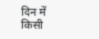दिन में किसी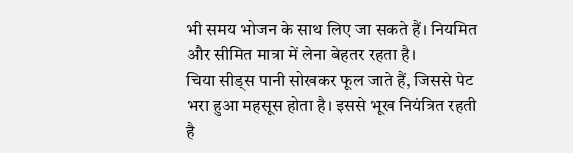भी समय भोजन के साथ लिए जा सकते हैं। नियमित और सीमित मात्रा में लेना बेहतर रहता है।
चिया सीड्स पानी सोखकर फूल जाते हैं, जिससे पेट भरा हुआ महसूस होता है। इससे भूख नियंत्रित रहती है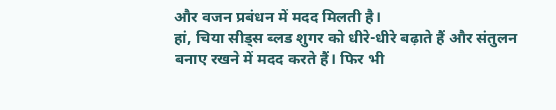और वजन प्रबंधन में मदद मिलती है।
हां, चिया सीड्स ब्लड शुगर को धीरे-धीरे बढ़ाते हैं और संतुलन बनाए रखने में मदद करते हैं। फिर भी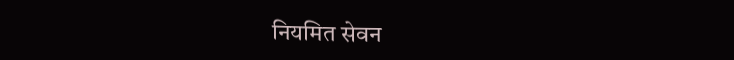नियमित सेवन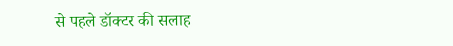से पहले डॉक्टर की सलाह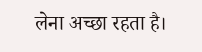लेना अच्छा रहता है।